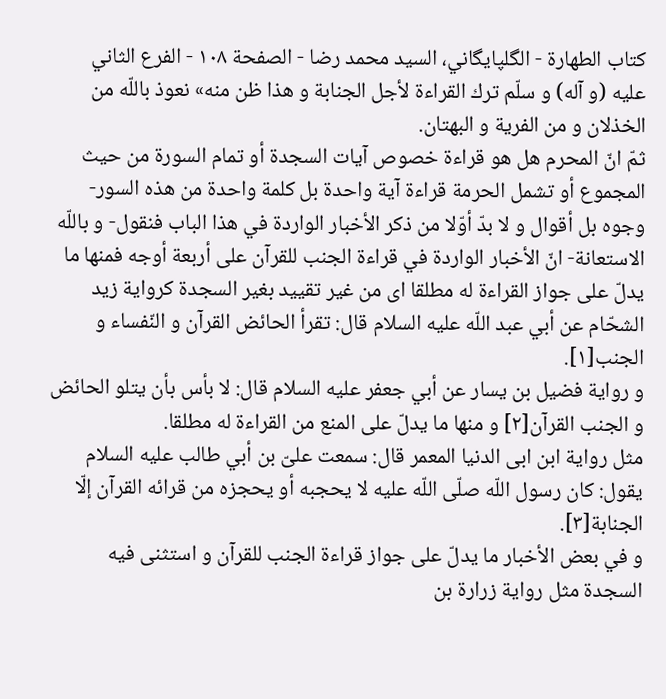كتاب الطهارة - الگلپايگاني، السيد محمد رضا - الصفحة ١٠٨ - الفرع الثاني
عليه (و آله) و سلّم ترك القراءة لأجل الجنابة و هذا ظن منه» نعوذ باللّه من الخذلان و من الفرية و البهتان.
ثمّ انّ المحرم هل هو قراءة خصوص آيات السجدة أو تمام السورة من حيث المجموع أو تشمل الحرمة قراءة آية واحدة بل كلمة واحدة من هذه السور- وجوه بل أقوال و لا بدّ أوّلا من ذكر الأخبار الواردة في هذا الباب فنقول- و باللّه الاستعانة- انّ الأخبار الواردة في قراءة الجنب للقرآن على أربعة أوجه فمنها ما يدلّ على جواز القراءة له مطلقا اى من غير تقييد بغير السجدة كرواية زيد الشحّام عن أبي عبد اللّه عليه السلام قال: تقرأ الحائض القرآن و النّفساء و الجنب[١].
و رواية فضيل بن يسار عن أبي جعفر عليه السلام قال: لا بأس بأن يتلو الحائض و الجنب القرآن[٢] و منها ما يدلّ على المنع من القراءة له مطلقا.
مثل رواية ابن ابى الدنيا المعمر قال: سمعت علىّ بن أبي طالب عليه السلام يقول: كان رسول اللّه صلّى اللّه عليه لا يحجبه أو يحجزه من قرائه القرآن إلّا الجنابة[٣].
و في بعض الأخبار ما يدلّ على جواز قراءة الجنب للقرآن و استثنى فيه السجدة مثل رواية زرارة بن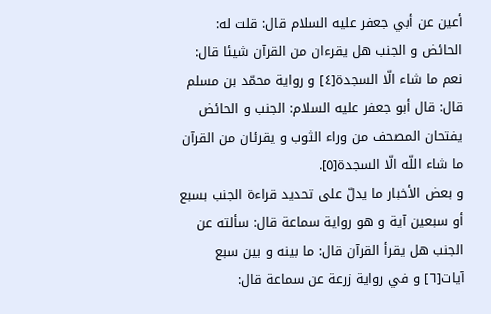أعين عن أبي جعفر عليه السلام قال: قلت له: الحائض و الجنب هل يقرءان من القرآن شيئا قال: نعم ما شاء الّا السجدة[٤] و رواية محمّد بن مسلم قال: قال أبو جعفر عليه السلام: الجنب و الحائض يفتحان المصحف من وراء الثوب و يقرئان من القرآن ما شاء اللّه الّا السجدة[٥].
و بعض الأخبار ما يدلّ على تحديد قراءة الجنب بسبع أو سبعين آية و هو رواية سماعة قال: سألته عن الجنب هل يقرأ القرآن قال: ما بينه و بين سبع آيات[٦] و في رواية زرعة عن سماعة قال: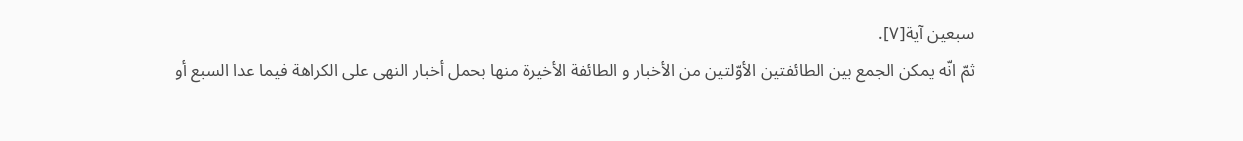سبعين آية[٧].
ثمّ انّه يمكن الجمع بين الطائفتين الأوّلتين من الأخبار و الطائفة الأخيرة منها بحمل أخبار النهى على الكراهة فيما عدا السبع أو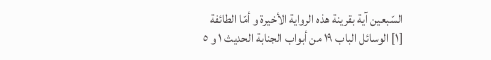السّبعين آية بقرينة هذه الرواية الأخيرة و أمّا الطائفة
[١] الوسائل الباب ١٩ من أبواب الجنابة الحديث ١ و ٥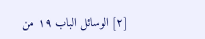[٢] الوسائل الباب ١٩ من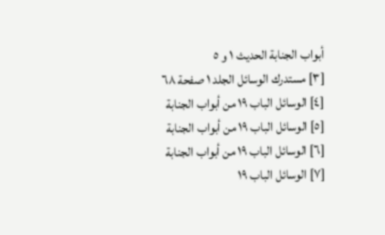أبواب الجنابة الحديث ١ و ٥
[٣] مستدرك الوسائل الجلد ١ صفحة ٦٨
[٤] الوسائل الباب ١٩ من أبواب الجنابة
[٥] الوسائل الباب ١٩ من أبواب الجنابة
[٦] الوسائل الباب ١٩ من أبواب الجنابة
[٧] الوسائل الباب ١٩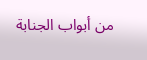من أبواب الجنابة